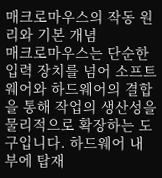매크로마우스의 작동 원리와 기본 개념
매크로마우스는 단순한 입력 장치를 넘어 소프트웨어와 하드웨어의 결합을 통해 작업의 생산성을 물리적으로 확장하는 도구입니다. 하드웨어 내부에 탑재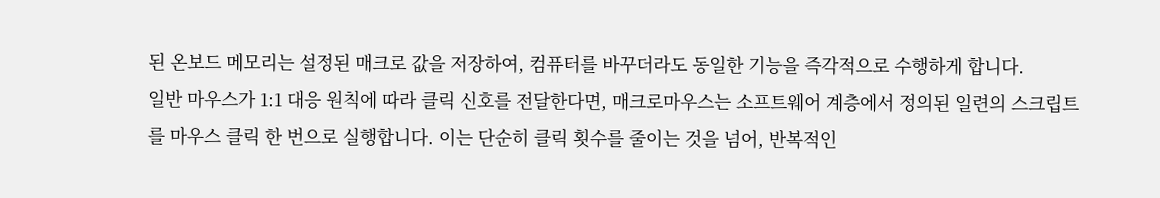된 온보드 메모리는 설정된 매크로 값을 저장하여, 컴퓨터를 바꾸더라도 동일한 기능을 즉각적으로 수행하게 합니다.
일반 마우스가 1:1 대응 원칙에 따라 클릭 신호를 전달한다면, 매크로마우스는 소프트웨어 계층에서 정의된 일련의 스크립트를 마우스 클릭 한 번으로 실행합니다. 이는 단순히 클릭 횟수를 줄이는 것을 넘어, 반복적인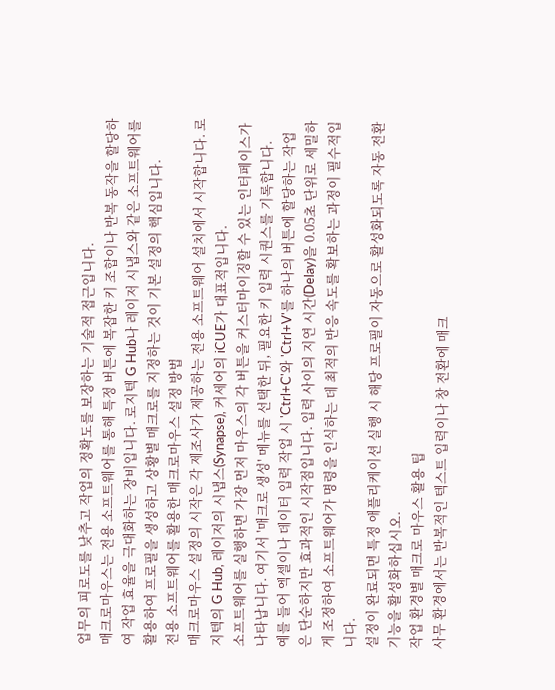업무의 피로도를 낮추고 작업의 정확도를 보장하는 기술적 접근입니다.
매크로마우스는 전용 소프트웨어를 통해 특정 버튼에 복잡한 키 조합이나 반복 동작을 할당하여 작업 효율을 극대화하는 장비입니다. 로지텍 G Hub나 레이저 시냅스와 같은 소프트웨어를 활용하여 프로필을 생성하고 상황별 매크로를 지정하는 것이 기본 설정의 핵심입니다.
전용 소프트웨어를 활용한 매크로마우스 설정 방법
매크로마우스 설정의 시작은 각 제조사가 제공하는 전용 소프트웨어 설치에서 시작합니다. 로지텍의 G Hub, 레이저의 시냅스(Synapse), 커세어의 iCUE가 대표적입니다.
소프트웨어를 실행하면 가장 먼저 마우스의 각 버튼을 커스터마이징할 수 있는 인터페이스가 나타납니다. 여기서 '매크로 생성' 메뉴를 선택한 뒤, 필요한 키 입력 시퀀스를 기록합니다.
예를 들어 엑셀이나 데이터 입력 작업 시 'Ctrl+C'와 'Ctrl+V'를 하나의 버튼에 할당하는 작업은 단순하지만 효과적인 시작점입니다. 입력 사이의 지연 시간(Delay)을 0.05초 단위로 세밀하게 조정하여 소프트웨어가 명령을 인식하는 데 최적의 반응 속도를 확보하는 과정이 필수적입니다.
설정이 완료되면 특정 애플리케이션 실행 시 해당 프로필이 자동으로 활성화되도록 자동 전환 기능을 활성화하십시오.
작업 환경별 매크로 마우스 활용 팁
사무 환경에서는 반복적인 텍스트 입력이나 창 전환에 매크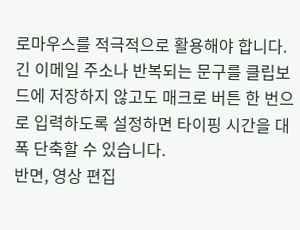로마우스를 적극적으로 활용해야 합니다. 긴 이메일 주소나 반복되는 문구를 클립보드에 저장하지 않고도 매크로 버튼 한 번으로 입력하도록 설정하면 타이핑 시간을 대폭 단축할 수 있습니다.
반면, 영상 편집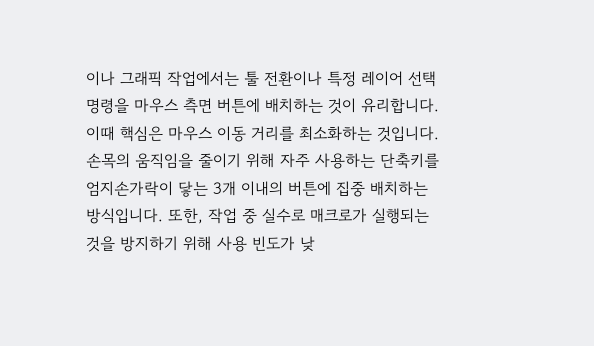이나 그래픽 작업에서는 툴 전환이나 특정 레이어 선택 명령을 마우스 측면 버튼에 배치하는 것이 유리합니다. 이때 핵심은 마우스 이동 거리를 최소화하는 것입니다.
손목의 움직임을 줄이기 위해 자주 사용하는 단축키를 엄지손가락이 닿는 3개 이내의 버튼에 집중 배치하는 방식입니다. 또한, 작업 중 실수로 매크로가 실행되는 것을 방지하기 위해 사용 빈도가 낮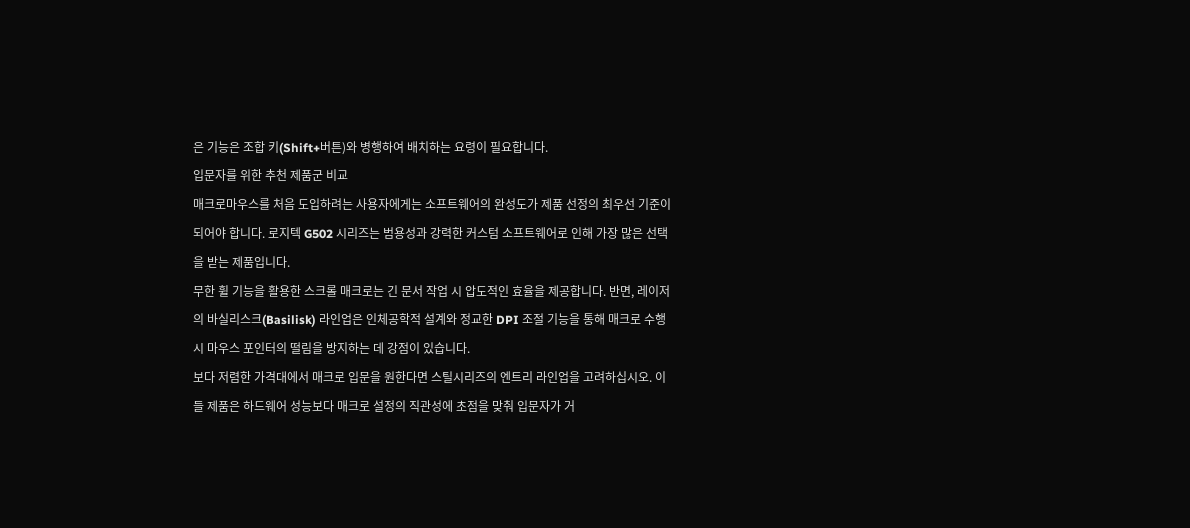은 기능은 조합 키(Shift+버튼)와 병행하여 배치하는 요령이 필요합니다.
입문자를 위한 추천 제품군 비교
매크로마우스를 처음 도입하려는 사용자에게는 소프트웨어의 완성도가 제품 선정의 최우선 기준이 되어야 합니다. 로지텍 G502 시리즈는 범용성과 강력한 커스텀 소프트웨어로 인해 가장 많은 선택을 받는 제품입니다.
무한 휠 기능을 활용한 스크롤 매크로는 긴 문서 작업 시 압도적인 효율을 제공합니다. 반면, 레이저의 바실리스크(Basilisk) 라인업은 인체공학적 설계와 정교한 DPI 조절 기능을 통해 매크로 수행 시 마우스 포인터의 떨림을 방지하는 데 강점이 있습니다.
보다 저렴한 가격대에서 매크로 입문을 원한다면 스틸시리즈의 엔트리 라인업을 고려하십시오. 이들 제품은 하드웨어 성능보다 매크로 설정의 직관성에 초점을 맞춰 입문자가 거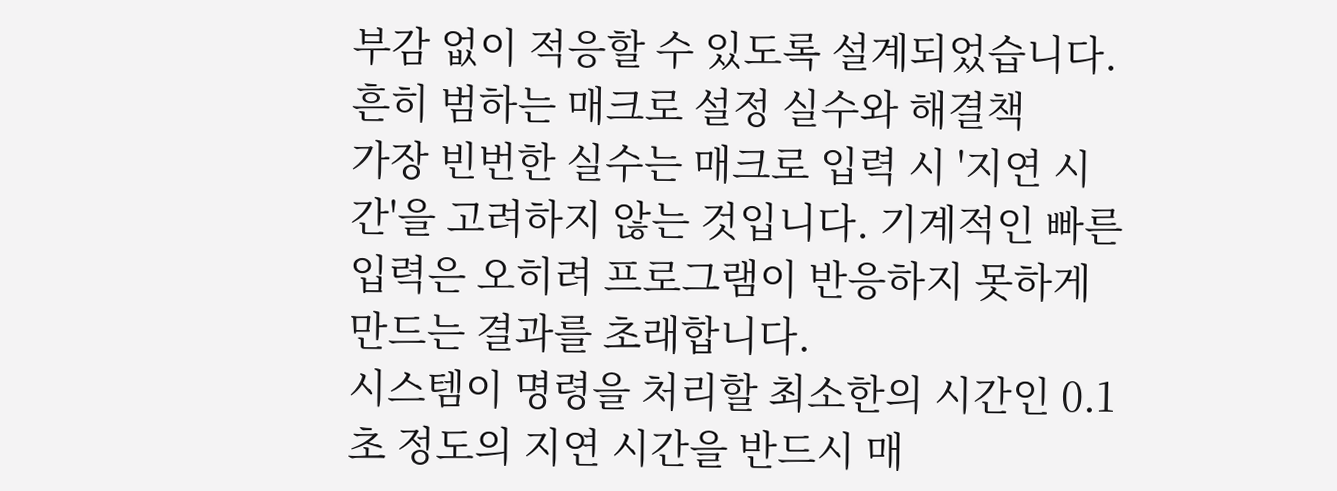부감 없이 적응할 수 있도록 설계되었습니다.
흔히 범하는 매크로 설정 실수와 해결책
가장 빈번한 실수는 매크로 입력 시 '지연 시간'을 고려하지 않는 것입니다. 기계적인 빠른 입력은 오히려 프로그램이 반응하지 못하게 만드는 결과를 초래합니다.
시스템이 명령을 처리할 최소한의 시간인 0.1초 정도의 지연 시간을 반드시 매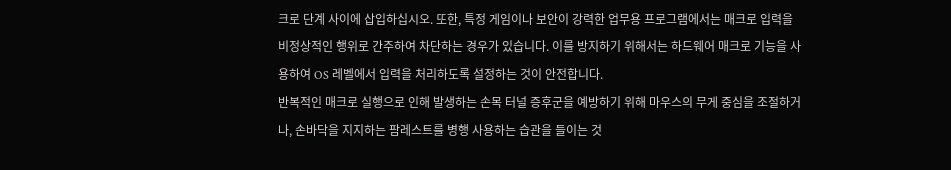크로 단계 사이에 삽입하십시오. 또한, 특정 게임이나 보안이 강력한 업무용 프로그램에서는 매크로 입력을 비정상적인 행위로 간주하여 차단하는 경우가 있습니다. 이를 방지하기 위해서는 하드웨어 매크로 기능을 사용하여 OS 레벨에서 입력을 처리하도록 설정하는 것이 안전합니다.
반복적인 매크로 실행으로 인해 발생하는 손목 터널 증후군을 예방하기 위해 마우스의 무게 중심을 조절하거나, 손바닥을 지지하는 팜레스트를 병행 사용하는 습관을 들이는 것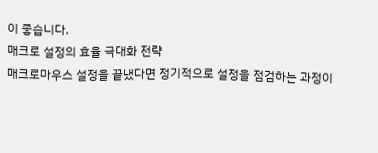이 좋습니다.
매크로 설정의 효율 극대화 전략
매크로마우스 설정을 끝냈다면 정기적으로 설정을 점검하는 과정이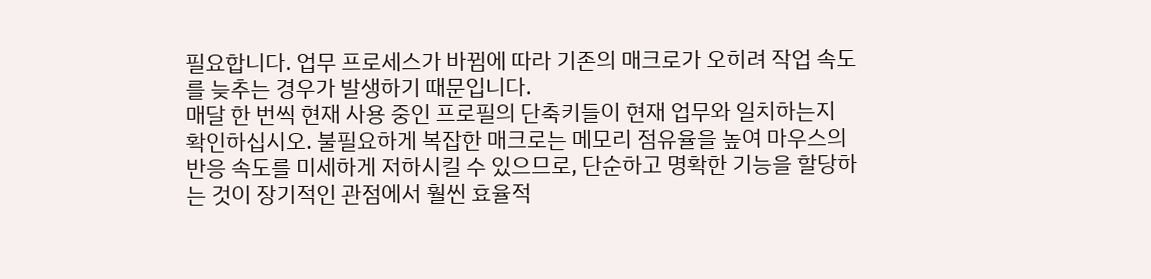필요합니다. 업무 프로세스가 바뀜에 따라 기존의 매크로가 오히려 작업 속도를 늦추는 경우가 발생하기 때문입니다.
매달 한 번씩 현재 사용 중인 프로필의 단축키들이 현재 업무와 일치하는지 확인하십시오. 불필요하게 복잡한 매크로는 메모리 점유율을 높여 마우스의 반응 속도를 미세하게 저하시킬 수 있으므로, 단순하고 명확한 기능을 할당하는 것이 장기적인 관점에서 훨씬 효율적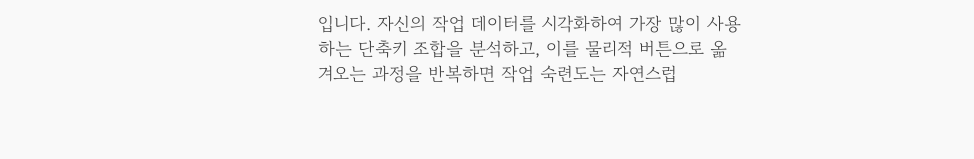입니다. 자신의 작업 데이터를 시각화하여 가장 많이 사용하는 단축키 조합을 분석하고, 이를 물리적 버튼으로 옮겨오는 과정을 반복하면 작업 숙련도는 자연스럽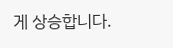게 상승합니다.